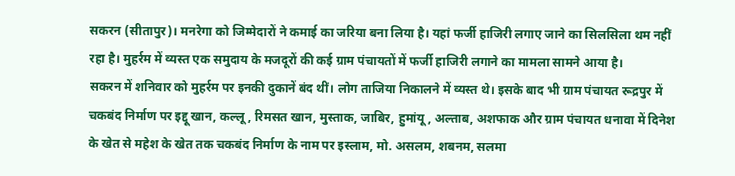सकरन (सीतापुर)। मनरेगा को जिम्मेदारों ने कमाई का जरिया बना लिया है। यहां फर्जी हाजिरी लगाए जाने का सिलसिला थम नहीं रहा है। मुहर्रम में व्यस्त एक समुदाय के मजदूरों की कई ग्राम पंचायतों में फर्जी हाजिरी लगाने का मामला सामने आया है।
सकरन में शनिवार को मुहर्रम पर इनकी दुकानें बंद थीं। लोग ताजिया निकालने में व्यस्त थे। इसके बाद भी ग्राम पंचायत रूद्रपुर में चकबंद निर्माण पर इद्दू खान, कल्लू, रिमसत खान, मुस्ताक, जाबिर, हुमांयू, अल्ताब, अशफाक और ग्राम पंचायत धनावा में दिनेश के खेत से महेश के खेत तक चकबंद निर्माण के नाम पर इस्लाम, मो. असलम, शबनम, सलमा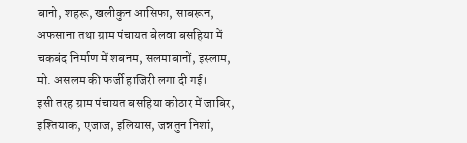बानो, शहरू, खलीकुन आसिफा, साबरून, अफसाना तथा ग्राम पंचायत बेलवा बसहिया में चकबंद निर्माण में शबनम, सलमाबानों, इस्लाम, मो. असलम की फर्जी हाजिरी लगा दी गई।
इसी तरह ग्राम पंचायत बसहिया कोठार में जाबिर, इश्तियाक, एजाज, इलियास, जन्नतुन निशां,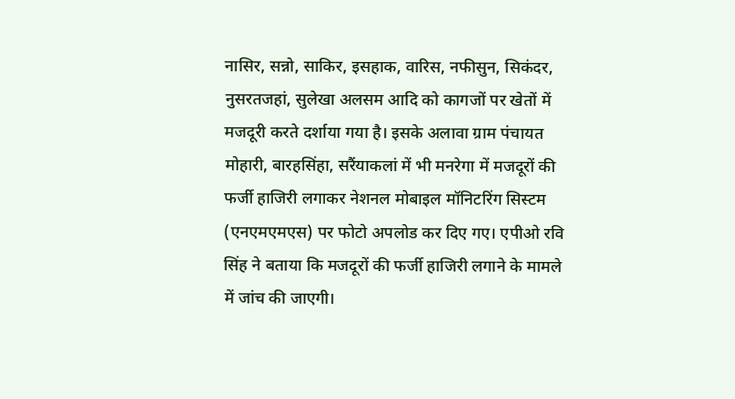नासिर, सन्नो, साकिर, इसहाक, वारिस, नफीसुन, सिकंदर, नुसरतजहां, सुलेखा अलसम आदि को कागजों पर खेतों में मजदूरी करते दर्शाया गया है। इसके अलावा ग्राम पंचायत मोहारी, बारहसिंहा, सरैंयाकलां में भी मनरेगा में मजदूरों की फर्जी हाजिरी लगाकर नेशनल मोबाइल मॉनिटरिंग सिस्टम (एनएमएमएस) पर फोटो अपलोड कर दिए गए। एपीओ रवि सिंह ने बताया कि मजदूरों की फर्जी हाजिरी लगाने के मामले में जांच की जाएगी।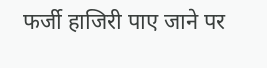फर्जी हाजिरी पाए जाने पर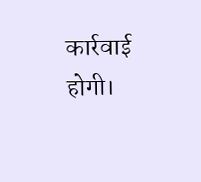कार्रवाई होगी।